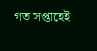গত সপ্তাহেই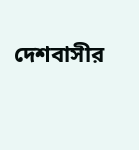দেশবাসীর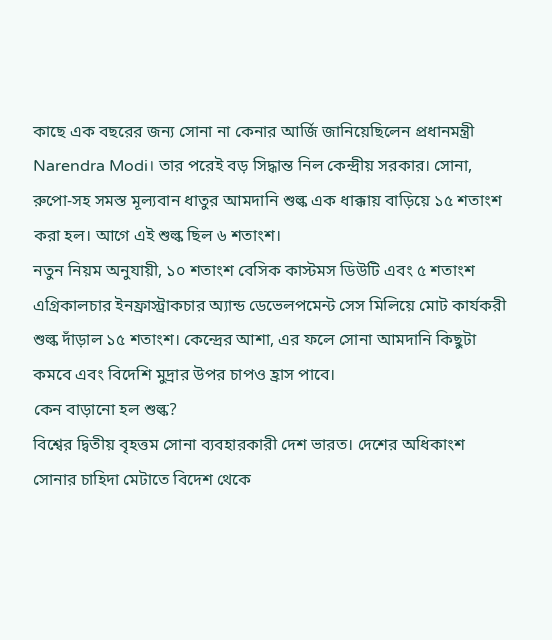কাছে এক বছরের জন্য সোনা না কেনার আর্জি জানিয়েছিলেন প্রধানমন্ত্রী Narendra Modi। তার পরেই বড় সিদ্ধান্ত নিল কেন্দ্রীয় সরকার। সোনা, রুপো-সহ সমস্ত মূল্যবান ধাতুর আমদানি শুল্ক এক ধাক্কায় বাড়িয়ে ১৫ শতাংশ করা হল। আগে এই শুল্ক ছিল ৬ শতাংশ।
নতুন নিয়ম অনুযায়ী, ১০ শতাংশ বেসিক কাস্টমস ডিউটি এবং ৫ শতাংশ এগ্রিকালচার ইনফ্রাস্ট্রাকচার অ্যান্ড ডেভেলপমেন্ট সেস মিলিয়ে মোট কার্যকরী শুল্ক দাঁড়াল ১৫ শতাংশ। কেন্দ্রের আশা, এর ফলে সোনা আমদানি কিছুটা কমবে এবং বিদেশি মুদ্রার উপর চাপও হ্রাস পাবে।
কেন বাড়ানো হল শুল্ক?
বিশ্বের দ্বিতীয় বৃহত্তম সোনা ব্যবহারকারী দেশ ভারত। দেশের অধিকাংশ সোনার চাহিদা মেটাতে বিদেশ থেকে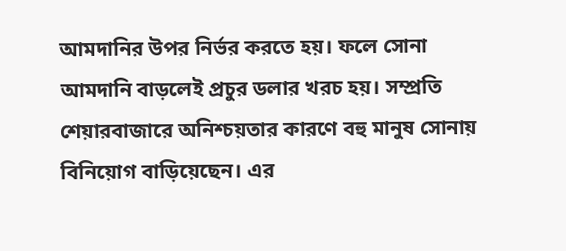আমদানির উপর নির্ভর করতে হয়। ফলে সোনা আমদানি বাড়লেই প্রচুর ডলার খরচ হয়। সম্প্রতি শেয়ারবাজারে অনিশ্চয়তার কারণে বহু মানুষ সোনায় বিনিয়োগ বাড়িয়েছেন। এর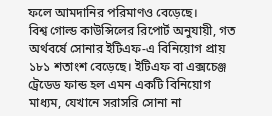ফলে আমদানির পরিমাণও বেড়েছে।
বিশ্ব গোল্ড কাউন্সিলের রিপোর্ট অনুযায়ী, গত অর্থবর্ষে সোনার ইটিএফ-এ বিনিয়োগ প্রায় ১৮১ শতাংশ বেড়েছে। ইটিএফ বা এক্সচেঞ্জ ট্রেডেড ফান্ড হল এমন একটি বিনিয়োগ মাধ্যম, যেখানে সরাসরি সোনা না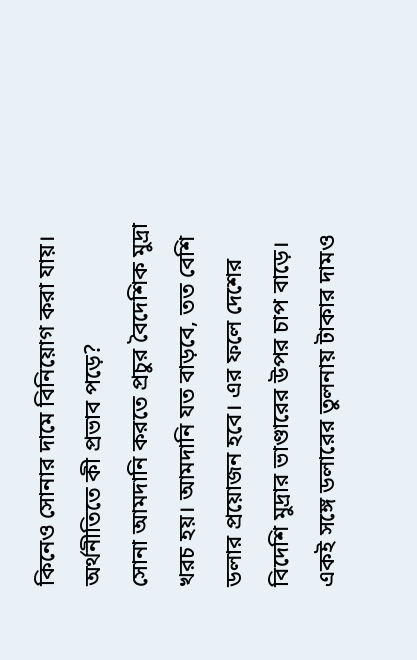কিনেও সোনার দামে বিনিয়োগ করা যায়।
অর্থনীতিতে কী প্রভাব পড়ে?
সোনা আমদানি করতে প্রচুর বৈদেশিক মুদ্রা খরচ হয়। আমদানি যত বাড়বে, তত বেশি ডলার প্রয়োজন হবে। এর ফলে দেশের বিদেশি মুদ্রার ভাণ্ডারের উপর চাপ বাড়ে। একই সঙ্গে ডলারের তুলনায় টাকার দামও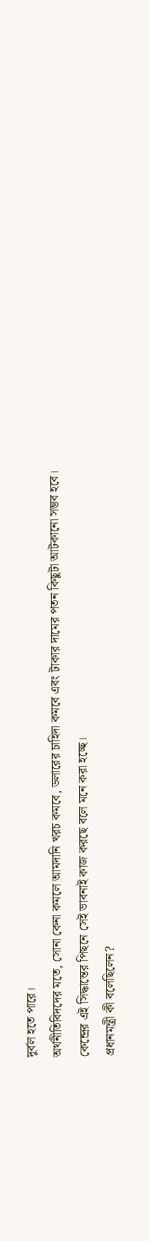দুর্বল হতে পারে।
অর্থনীতিবিদদের মতে, সোনা কেনা কমলে আমদানি খরচ কমবে, ডলারের চাহিদা কমবে এবং টাকার দামের পতন কিছুটা আটকানো সম্ভব হবে। কেন্দ্রের এই সিদ্ধান্তের পিছনে সেই ভাবনাই কাজ করছে বলে মনে করা হচ্ছে।
প্রধানমন্ত্রী কী বলেছিলেন?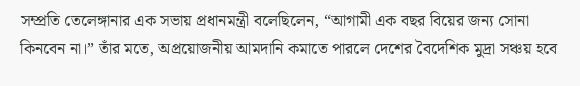সম্প্রতি তেলেঙ্গানার এক সভায় প্রধানমন্ত্রী বলেছিলেন, “আগামী এক বছর বিয়ের জন্য সোনা কিনবেন না।” তাঁর মতে, অপ্রয়োজনীয় আমদানি কমাতে পারলে দেশের বৈদেশিক মুদ্রা সঞ্চয় হবে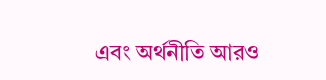এবং অর্থনীতি আরও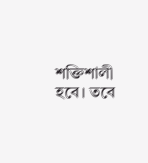শক্তিশালী হবে। তবে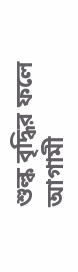শুল্ক বৃদ্ধির ফলে আগামী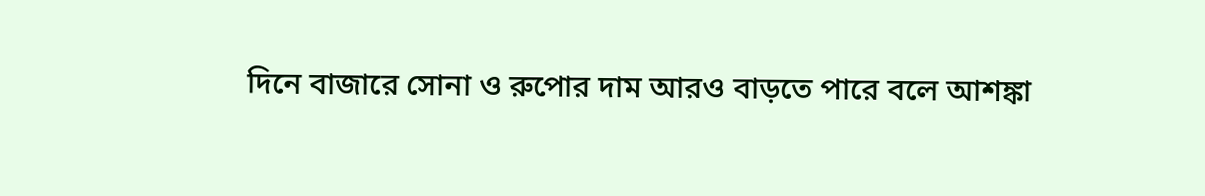দিনে বাজারে সোনা ও রুপোর দাম আরও বাড়তে পারে বলে আশঙ্কা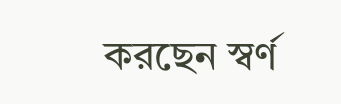করছেন স্বর্ণ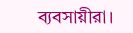ব্যবসায়ীরা।